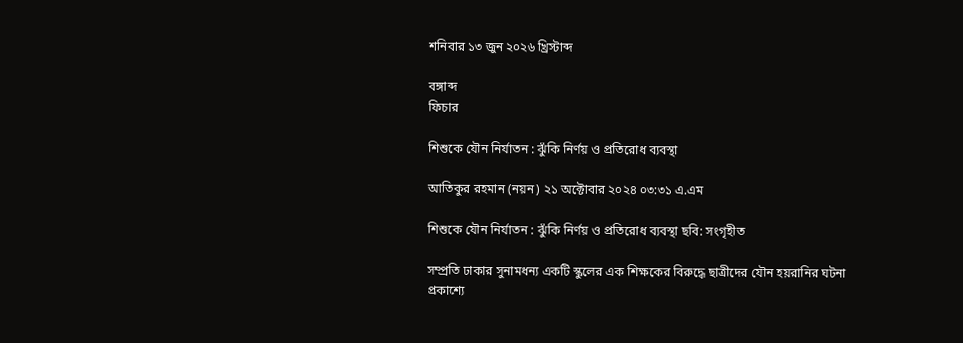শনিবার ১৩ জুন ২০২৬ খ্রিস্টাব্দ

বঙ্গাব্দ
ফিচার

শিশুকে যৌন নির্যাতন : ঝুঁকি নির্ণয় ও প্রতিরোধ ব্যবস্থা

আতিকুর রহমান (নয়ন) ২১ অক্টোবার ২০২৪ ০৩:৩১ এ.এম

শিশুকে যৌন নির্যাতন : ঝুঁকি নির্ণয় ও প্রতিরোধ ব্যবস্থা ছবি: সংগৃহীত

সম্প্রতি ঢাকার সুনামধন্য একটি স্কুলের এক শিক্ষকের বিরুদ্ধে ছাত্রীদের যৌন হয়রানির ঘটনা প্রকাশ্যে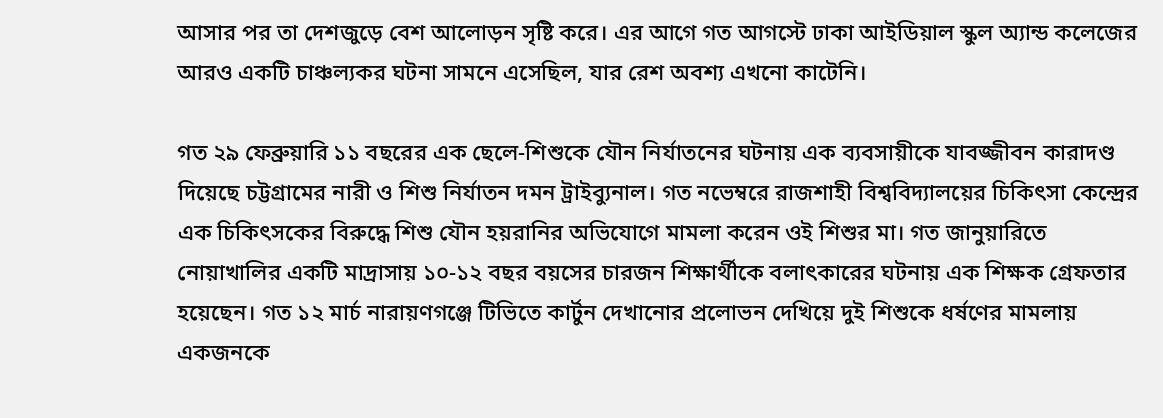আসার পর তা দেশজুড়ে বেশ আলোড়ন সৃষ্টি করে। এর আগে গত আগস্টে ঢাকা আইডিয়াল স্কুল অ্যান্ড কলেজের আরও একটি চাঞ্চল্যকর ঘটনা সামনে এসেছিল, যার রেশ অবশ্য এখনো কাটেনি।

গত ২৯ ফেব্রুয়ারি ১১ বছরের এক ছেলে-শিশুকে যৌন নির্যাতনের ঘটনায় এক ব্যবসায়ীকে যাবজ্জীবন কারাদণ্ড দিয়েছে চট্টগ্রামের নারী ও শিশু নির্যাতন দমন ট্রাইব্যুনাল। গত নভেম্বরে রাজশাহী বিশ্ববিদ্যালয়ের চিকিৎসা কেন্দ্রের এক চিকিৎসকের বিরুদ্ধে শিশু যৌন হয়রানির অভিযোগে মামলা করেন ওই শিশুর মা। গত জানুয়ারিতে নোয়াখালির একটি মাদ্রাসায় ১০-১২ বছর বয়সের চারজন শিক্ষার্থীকে বলাৎকারের ঘটনায় এক শিক্ষক গ্রেফতার হয়েছেন। গত ১২ মার্চ নারায়ণগঞ্জে টিভিতে কার্টুন দেখানোর প্রলোভন দেখিয়ে দুই শিশুকে ধর্ষণের মামলায় একজনকে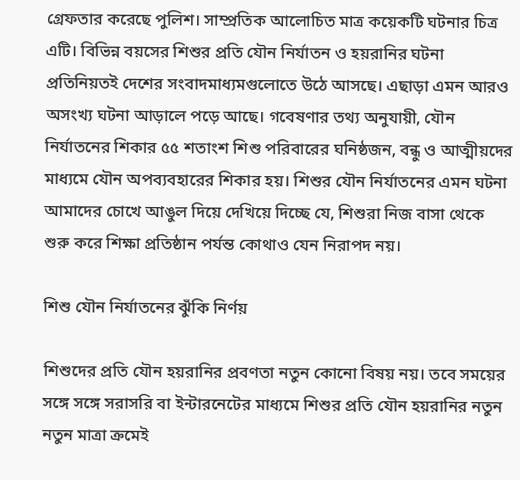গ্রেফতার করেছে পুলিশ। সাম্প্রতিক আলোচিত মাত্র কয়েকটি ঘটনার চিত্র এটি। বিভিন্ন বয়সের শিশুর প্রতি যৌন নির্যাতন ও হয়রানির ঘটনা প্রতিনিয়তই দেশের সংবাদমাধ্যমগুলোতে উঠে আসছে। এছাড়া এমন আরও অসংখ্য ঘটনা আড়ালে পড়ে আছে। গবেষণার তথ্য অনুযায়ী, যৌন নির্যাতনের শিকার ৫৫ শতাংশ শিশু পরিবারের ঘনিষ্ঠজন, বন্ধু ও আত্মীয়দের মাধ্যমে যৌন অপব্যবহারের শিকার হয়। শিশুর যৌন নির্যাতনের এমন ঘটনা আমাদের চোখে আঙুল দিয়ে দেখিয়ে দিচ্ছে যে, শিশুরা নিজ বাসা থেকে শুরু করে শিক্ষা প্রতিষ্ঠান পর্যন্ত কোথাও যেন নিরাপদ নয়।

শিশু যৌন নির্যাতনের ঝুঁকি নির্ণয়

শিশুদের প্রতি যৌন হয়রানির প্রবণতা নতুন কোনো বিষয় নয়। তবে সময়ের সঙ্গে সঙ্গে সরাসরি বা ইন্টারনেটের মাধ্যমে শিশুর প্রতি যৌন হয়রানির নতুন নতুন মাত্রা ক্রমেই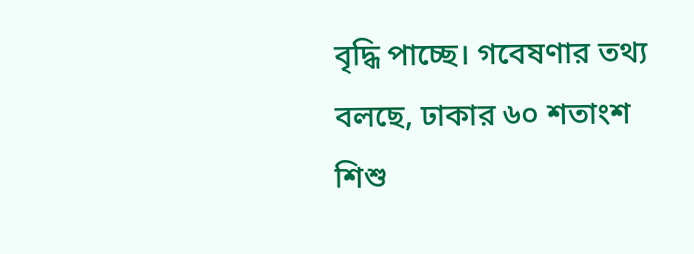বৃদ্ধি পাচ্ছে। গবেষণার তথ্য বলছে, ঢাকার ৬০ শতাংশ শিশু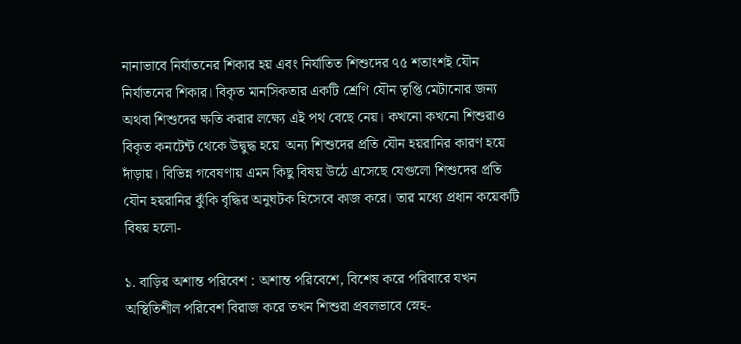নানাভাবে নির্যাতনের শিকার হয় এবং নির্যাতিত শিশুদের ৭৫ শতাংশই যৌন নির্যাতনের শিকার। বিকৃত মানসিকতার একটি শ্রেণি যৌন তৃপ্তি মেটানোর জন্য অথবা শিশুদের ক্ষতি করার লক্ষ্যে এই পথ বেছে নেয়। কখনো কখনো শিশুরাও বিকৃত কনটেন্ট থেকে উদ্বুদ্ধ হয়ে  অন্য শিশুদের প্রতি যৌন হয়রানির কারণ হয়ে দাঁড়ায়। বিভিন্ন গবেষণায় এমন কিছু বিষয় উঠে এসেছে যেগুলো শিশুদের প্রতি যৌন হয়রানির ঝুঁকি বৃদ্ধির অনুঘটক হিসেবে কাজ করে। তার মধ্যে প্রধান কয়েকটি বিষয় হলো-

১. বাড়ির অশান্ত পরিবেশ : অশান্ত পরিবেশে, বিশেষ করে পরিবারে যখন অস্থিতিশীল পরিবেশ বিরাজ করে তখন শিশুরা প্রবলভাবে স্নেহ-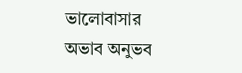ভালোবাসার অভাব অনুভব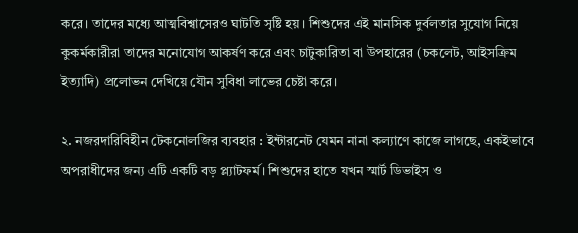করে। তাদের মধ্যে আত্মবিশ্বাসেরও ঘাটতি সৃষ্টি হয়। শিশুদের এই মানসিক দুর্বলতার সুযোগ নিয়ে কুকর্মকারীরা তাদের মনোযোগ আকর্ষণ করে এবং চাটুকারিতা বা উপহারের (চকলেট, আইসক্রিম ইত্যাদি) প্রলোভন দেখিয়ে যৌন সুবিধা লাভের চেষ্টা করে।

২. নজরদারিবিহীন টেকনোলজির ব্যবহার : ইন্টারনেট যেমন নানা কল্যাণে কাজে লাগছে, একইভাবে অপরাধীদের জন্য এটি একটি বড় প্ল্যাটফর্ম। শিশুদের হাতে যখন স্মার্ট ডিভাইস ও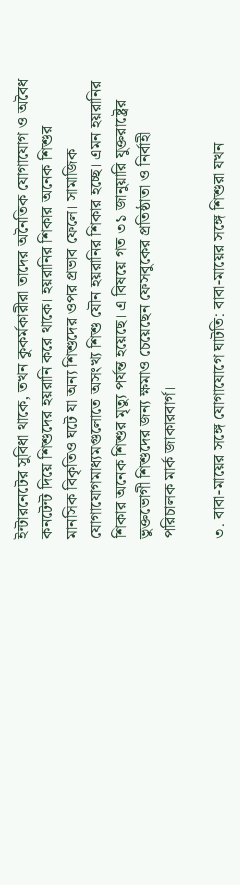ইন্টারনেটের সুবিধা থাকে, তখন কুকর্মকারীরা তাদের অনৈতিক যোগাযোগ ও অবৈধ কনটেন্ট দিয়ে শিশুদের হয়রানি করে থাকে। হয়রানির শিকার অনেক শিশুর মানসিক বিকৃতিও ঘটে যা অন্য শিশুদের ওপর প্রভাব ফেলে। সামাজিক যোগাযোগমাধ্যমগুলোতে অসংখ্য শিশু যৌন হয়রানির শিকার হচ্ছে। এমন হয়রানির শিকার অনেক শিশুর মৃত্যু পর্যন্ত হয়েছে। এ বিষয়ে গত ৩১ জানুয়ারি যুক্তরাষ্ট্রের ভুক্তভোগী শিশুদের জন্য ক্ষমাও চেয়েছেন ফেসবুকের প্রতিষ্ঠাতা ও নির্বাহী পরিচালক মার্ক জাকারবার্গ।

৩. বাবা-মায়ের সঙ্গে যোগাযোগে ঘাটতি: বাবা-মায়ের সঙ্গে শিশুরা যখন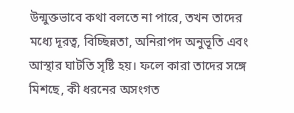উন্মুক্তভাবে কথা বলতে না পারে, তখন তাদের মধ্যে দূরত্ব, বিচ্ছিন্নতা, অনিরাপদ অনুভূতি এবং আস্থার ঘাটতি সৃষ্টি হয়। ফলে কারা তাদের সঙ্গে মিশছে, কী ধরনের অসংগত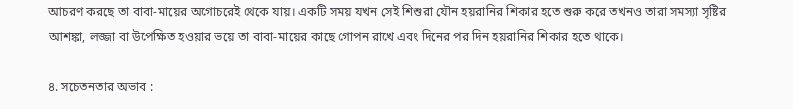আচরণ করছে তা বাবা-মায়ের অগোচরেই থেকে যায়। একটি সময় যখন সেই শিশুরা যৌন হয়রানির শিকার হতে শুরু করে তখনও তারা সমস্যা সৃষ্টির আশঙ্কা, লজ্জা বা উপেক্ষিত হওয়ার ভয়ে তা বাবা-মায়ের কাছে গোপন রাখে এবং দিনের পর দিন হয়রানির শিকার হতে থাকে।

৪. সচেতনতার অভাব :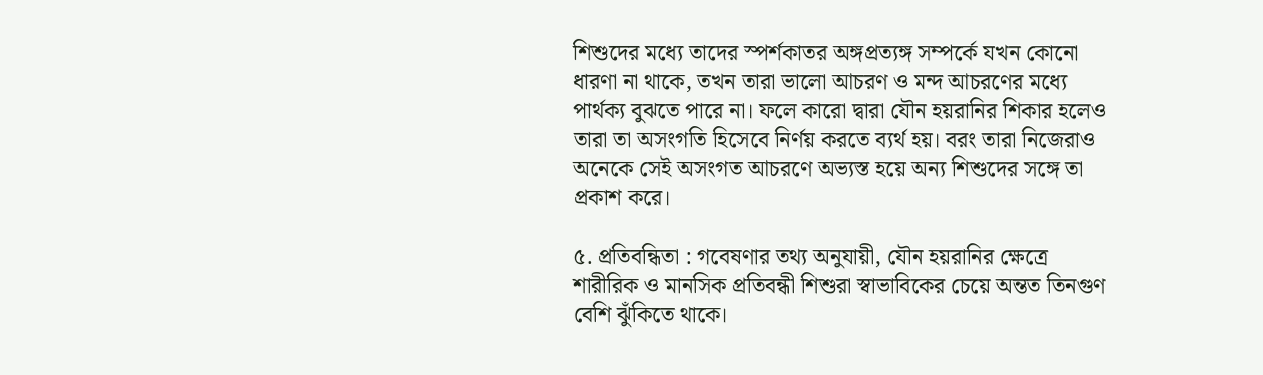শিশুদের মধ্যে তাদের স্পর্শকাতর অঙ্গপ্রত্যঙ্গ সম্পর্কে যখন কোনো ধারণা না থাকে, তখন তারা ভালো আচরণ ও মন্দ আচরণের মধ্যে পার্থক্য বুঝতে পারে না। ফলে কারো দ্বারা যৌন হয়রানির শিকার হলেও তারা তা অসংগতি হিসেবে নির্ণয় করতে ব্যর্থ হয়। বরং তারা নিজেরাও অনেকে সেই অসংগত আচরণে অভ্যস্ত হয়ে অন্য শিশুদের সঙ্গে তা প্রকাশ করে।

৫. প্রতিবন্ধিতা : গবেষণার তথ্য অনুযায়ী, যৌন হয়রানির ক্ষেত্রে শারীরিক ও মানসিক প্রতিবন্ধী শিশুরা স্বাভাবিকের চেয়ে অন্তত তিনগুণ বেশি ঝুঁকিতে থাকে।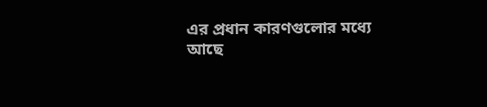এর প্রধান কারণগুলোর মধ্যে আছে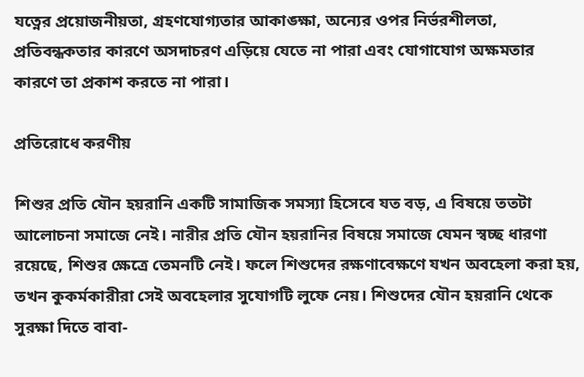যত্নের প্রয়োজনীয়তা, গ্রহণযোগ্যতার আকাঙ্ক্ষা, অন্যের ওপর নির্ভরশীলতা, প্রতিবন্ধকতার কারণে অসদাচরণ এড়িয়ে যেতে না পারা এবং যোগাযোগ অক্ষমতার কারণে তা প্রকাশ করতে না পারা।

প্রতিরোধে করণীয়

শিশুর প্রতি যৌন হয়রানি একটি সামাজিক সমস্যা হিসেবে যত বড়, এ বিষয়ে ততটা আলোচনা সমাজে নেই। নারীর প্রতি যৌন হয়রানির বিষয়ে সমাজে যেমন স্বচ্ছ ধারণা রয়েছে, শিশুর ক্ষেত্রে তেমনটি নেই। ফলে শিশুদের রক্ষণাবেক্ষণে যখন অবহেলা করা হয়, তখন কুকর্মকারীরা সেই অবহেলার সুযোগটি লুফে নেয়। শিশুদের যৌন হয়রানি থেকে সুরক্ষা দিতে বাবা-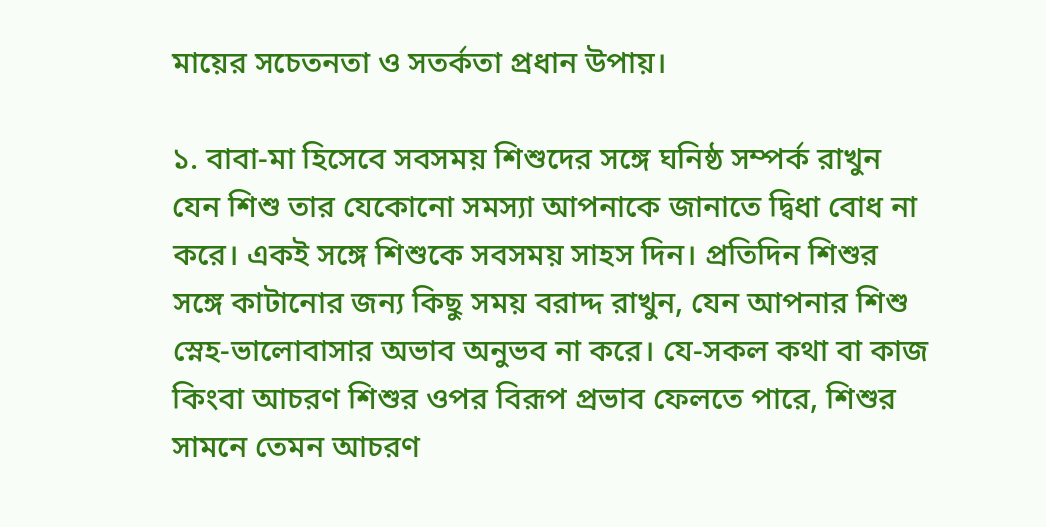মায়ের সচেতনতা ও সতর্কতা প্রধান উপায়।

১. বাবা-মা হিসেবে সবসময় শিশুদের সঙ্গে ঘনিষ্ঠ সম্পর্ক রাখুন যেন শিশু তার যেকোনো সমস্যা আপনাকে জানাতে দ্বিধা বোধ না করে। একই সঙ্গে শিশুকে সবসময় সাহস দিন। প্রতিদিন শিশুর সঙ্গে কাটানোর জন্য কিছু সময় বরাদ্দ রাখুন, যেন আপনার শিশু স্নেহ-ভালোবাসার অভাব অনুভব না করে। যে-সকল কথা বা কাজ কিংবা আচরণ শিশুর ওপর বিরূপ প্রভাব ফেলতে পারে, শিশুর সামনে তেমন আচরণ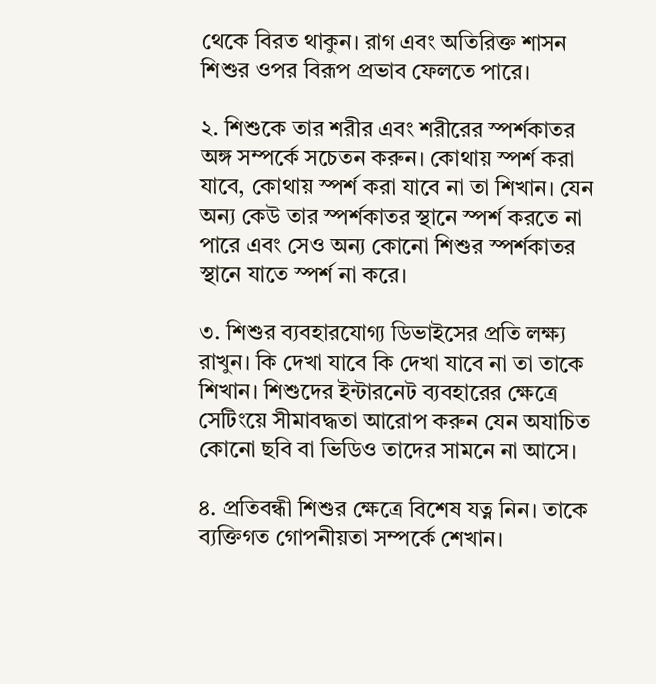থেকে বিরত থাকুন। রাগ এবং অতিরিক্ত শাসন শিশুর ওপর বিরূপ প্রভাব ফেলতে পারে।

২. শিশুকে তার শরীর এবং শরীরের স্পর্শকাতর অঙ্গ সম্পর্কে সচেতন করুন। কোথায় স্পর্শ করা যাবে, কোথায় স্পর্শ করা যাবে না তা শিখান। যেন অন্য কেউ তার স্পর্শকাতর স্থানে স্পর্শ করতে না পারে এবং সেও অন্য কোনো শিশুর স্পর্শকাতর স্থানে যাতে স্পর্শ না করে।

৩. শিশুর ব্যবহারযোগ্য ডিভাইসের প্রতি লক্ষ্য রাখুন। কি দেখা যাবে কি দেখা যাবে না তা তাকে শিখান। শিশুদের ইন্টারনেট ব্যবহারের ক্ষেত্রে সেটিংয়ে সীমাবদ্ধতা আরোপ করুন যেন অযাচিত কোনো ছবি বা ভিডিও তাদের সামনে না আসে।

৪. প্রতিবন্ধী শিশুর ক্ষেত্রে বিশেষ যত্ন নিন। তাকে ব্যক্তিগত গোপনীয়তা সম্পর্কে শেখান।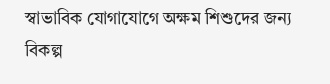স্বাভাবিক যোগাযোগে অক্ষম শিশুদের জন্য বিকল্প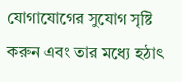যোগাযোগের সুযোগ সৃষ্টি করুন এবং তার মধ্যে হঠাৎ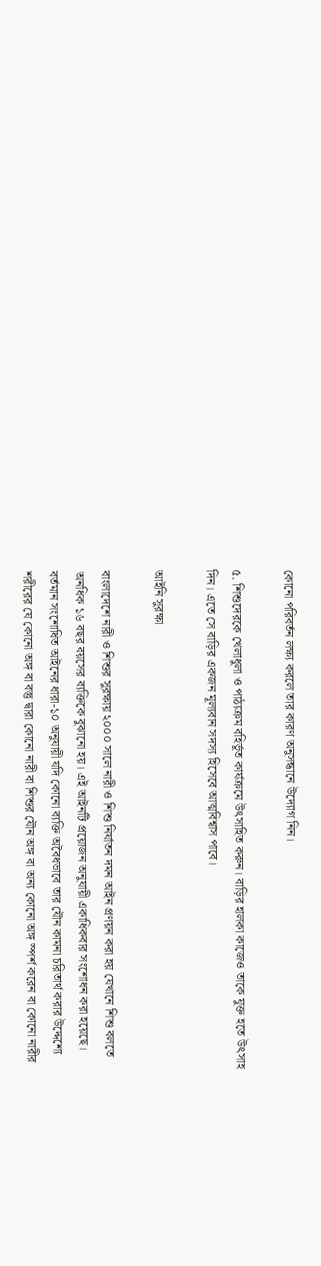কোনো পরিবর্তন লক্ষ্য করলে তার কারণ অনুসন্ধানে উদ্যোগ নিন।

৫. শিশুদেরকে খেলাধুলা ও পাঠ্যক্রম বহির্ভূত কার্যক্রমে উৎসাহিত করুন। বাড়ির হালকা কাজেও তাকে যুক্ত হতে উৎসাহ দিন। এতে সে বাড়ির একজন মূল্যবান সদস্য হিসেবে আত্মবিশ্বাস পাবে।

আইনি সুরক্ষা

বাংলাদেশে নারী ও শিশুর সুরক্ষায় ২০০০ সালে নারী ও শিশু নির্যাতন দমন আইন প্রণয়ন করা হয় যেখানে শিশু বলতে অনধিক ১৬ বছর বয়সের ব্যক্তিকে বুঝানো হয়। এই আইনটি প্রয়োজন অনুযায়ী একাধিকবার সংশোধন করা হয়েছে। বর্তমান সংশোধিত আইনের ধারা-১০ অনুযায়ী যদি কোনো ব্যক্তি অবৈধভাবে তার যৌন কামনা চরিতার্থ করার উদ্দেশ্যে শরীরের যে কোনো অঙ্গ বা বস্তু দ্বারা কোনো নারী বা শিশুর যৌন অঙ্গ বা অন্য কোনো অঙ্গ স্পর্শ করেন বা কোনো নারীর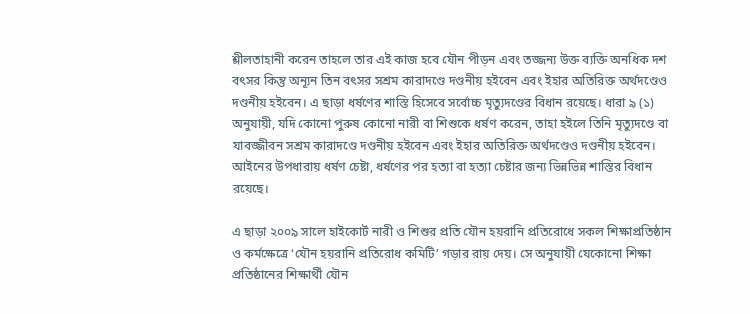শ্লীলতাহানী করেন তাহলে তার এই কাজ হবে যৌন পীড়ন এবং তজ্জন্য উক্ত ব্যক্তি অনধিক দশ বৎসর কিন্তু অন্যূন তিন বৎসর সশ্রম কারাদণ্ডে দণ্ডনীয় হইবেন এবং ইহার অতিরিক্ত অর্থদণ্ডেও দণ্ডনীয় হইবেন। এ ছাড়া ধর্ষণের শাস্তি হিসেবে সর্বোচ্চ মৃত্যুদণ্ডের বিধান রয়েছে। ধারা ৯ (১) অনুযায়ী, যদি কোনো পুরুষ কোনো নারী বা শিশুকে ধর্ষণ করেন, তাহা হইলে তিনি মৃত্যুদণ্ডে বা যাবজ্জীবন সশ্রম কারাদণ্ডে দণ্ডনীয় হইবেন এবং ইহার অতিরিক্ত অর্থদণ্ডেও দণ্ডনীয় হইবেন। আইনের উপধারায় ধর্ষণ চেষ্টা, ধর্ষণের পর হত্যা বা হত্যা চেষ্টার জন্য ভিন্নভিন্ন শাস্তির বিধান রয়েছে।

এ ছাড়া ২০০৯ সালে হাইকোর্ট নারী ও শিশুর প্রতি যৌন হয়রানি প্রতিরোধে সকল শিক্ষাপ্রতিষ্ঠান ও কর্মক্ষেত্রে ‘যৌন হয়রানি প্রতিরোধ কমিটি’ গড়ার রায় দেয়। সে অনুযায়ী যেকোনো শিক্ষা প্রতিষ্ঠানের শিক্ষার্থী যৌন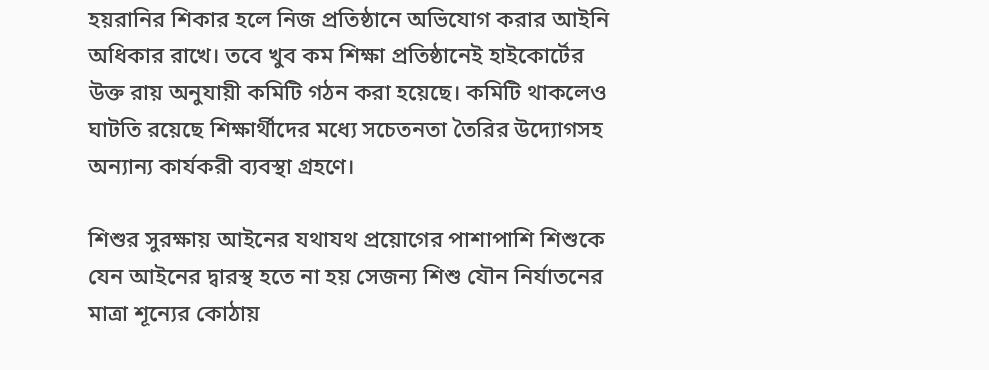হয়রানির শিকার হলে নিজ প্রতিষ্ঠানে অভিযোগ করার আইনি অধিকার রাখে। তবে খুব কম শিক্ষা প্রতিষ্ঠানেই হাইকোর্টের উক্ত রায় অনুযায়ী কমিটি গঠন করা হয়েছে। কমিটি থাকলেও ঘাটতি রয়েছে শিক্ষার্থীদের মধ্যে সচেতনতা তৈরির উদ্যোগসহ অন্যান্য কার্যকরী ব্যবস্থা গ্রহণে।

শিশুর সুরক্ষায় আইনের যথাযথ প্রয়োগের পাশাপাশি শিশুকে যেন আইনের দ্বারস্থ হতে না হয় সেজন্য শিশু যৌন নির্যাতনের মাত্রা শূন্যের কোঠায়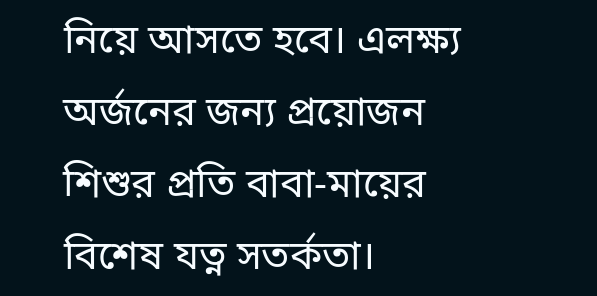নিয়ে আসতে হবে। এলক্ষ্য অর্জনের জন্য প্রয়োজন শিশুর প্রতি বাবা-মায়ের বিশেষ যত্ন সতর্কতা।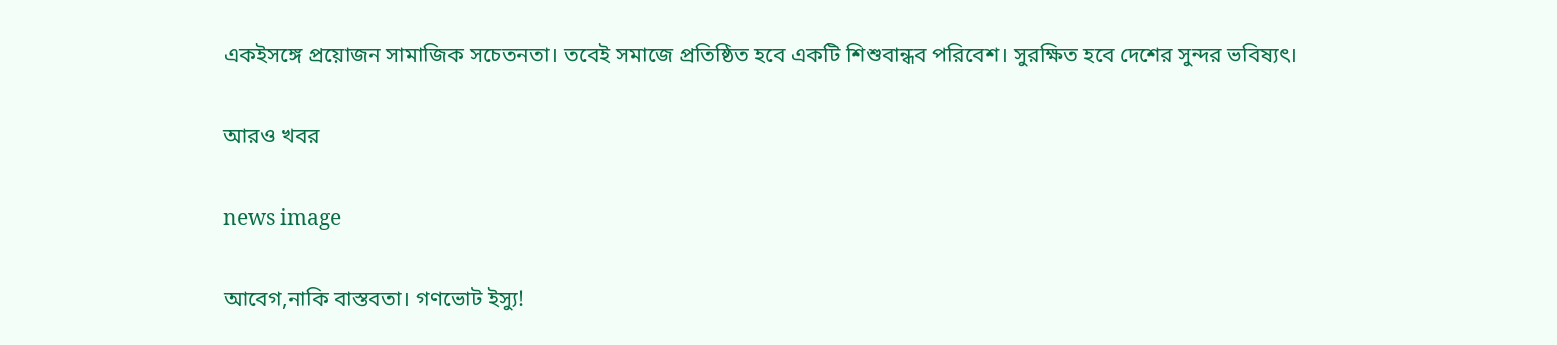একইসঙ্গে প্রয়োজন সামাজিক সচেতনতা। তবেই সমাজে প্রতিষ্ঠিত হবে একটি শিশুবান্ধব পরিবেশ। সুরক্ষিত হবে দেশের সুন্দর ভবিষ্যৎ।

আরও খবর

news image

আবেগ,নাকি বাস্তবতা। গণভোট ইস্যু!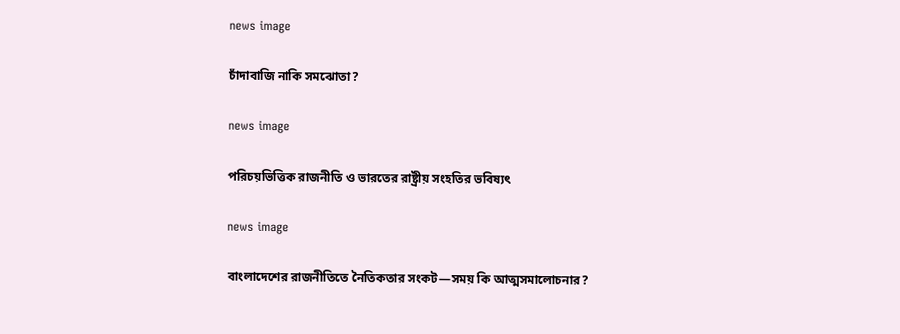news image

চাঁদাবাজি নাকি সমঝোতা?

news image

পরিচয়ভিত্তিক রাজনীতি ও ভারতের রাষ্ট্রীয় সংহতির ভবিষ্যৎ

news image

বাংলাদেশের রাজনীতিতে নৈতিকতার সংকট—সময় কি আত্মসমালোচনার?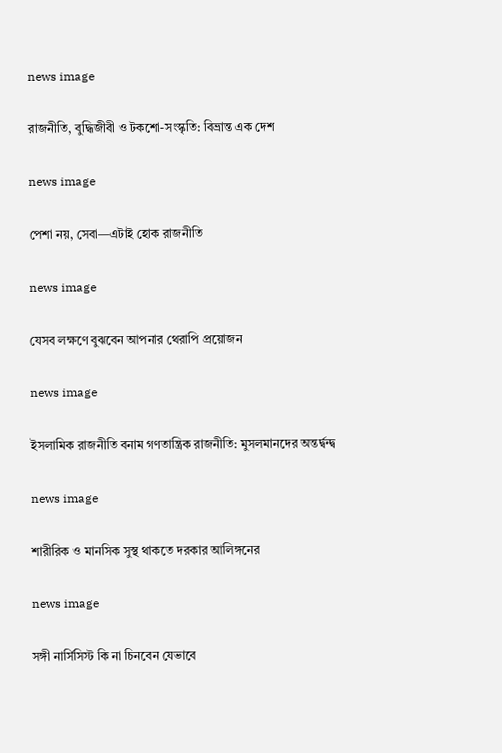news image

রাজনীতি, বুদ্ধিজীবী ও টকশো-সংস্কৃতি: বিভ্রান্ত এক দেশ

news image

পেশা নয়, সেবা—এটাই হোক রাজনীতি

news image

যেসব লক্ষণে বুঝবেন আপনার থেরাপি প্রয়োজন

news image

ইসলামিক রাজনীতি বনাম গণতান্ত্রিক রাজনীতি: মুসলমানদের অন্তর্দ্বন্দ্ব

news image

শারীরিক ও মানসিক সুস্থ থাকতে দরকার আলিঙ্গনের

news image

সঙ্গী নার্সিসিস্ট কি না চিনবেন যেভাবে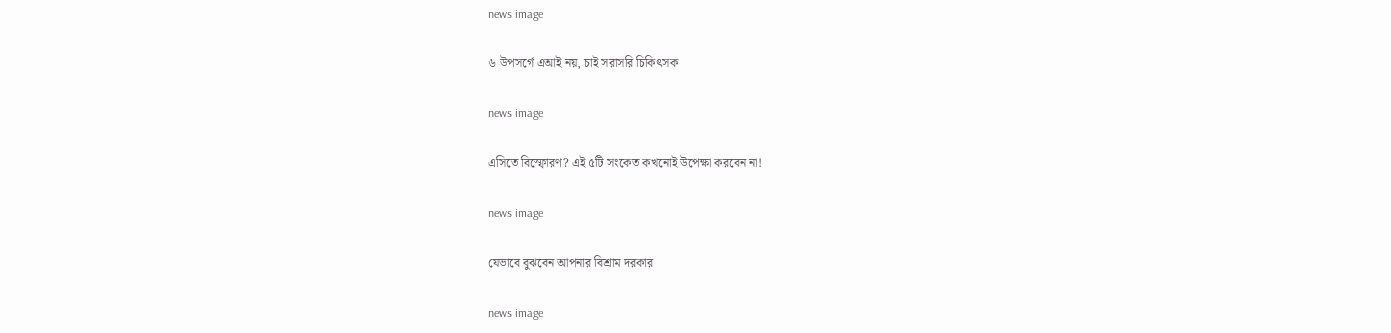news image

৬ উপসর্গে এআই নয়, চাই সরাসরি চিকিৎসক

news image

এসিতে বিস্ফোরণ? এই ৫টি সংকেত কখনোই উপেক্ষা করবেন না!

news image

যেভাবে বুঝবেন আপনার বিশ্রাম দরকার

news image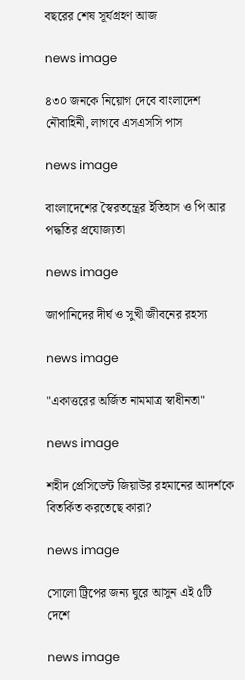বছরের শেষ সূর্যগ্রহণ আজ

news image

৪৩০ জনকে নিয়োগ দেবে বাংলাদেশ নৌবাহিনী, লাগবে এসএসসি পাস

news image

বাংলাদেশের স্বৈরতন্ত্রের ইতিহাস ও পি আর পদ্ধতির প্রযোজ্যতা

news image

জাপানিদের দীর্ঘ ও সুখী জীবনের রহস্য

news image

"একাত্তরের অর্জিত নামমাত্র স্বাধীনতা"

news image

শহীদ প্রেসিডেন্ট জিয়াউর রহমানের আদর্শকে বিতর্কিত করতেছে কারা?

news image

সোলো ট্রিপের জন্য ঘুরে আসুন এই ৫টি দেশে

news image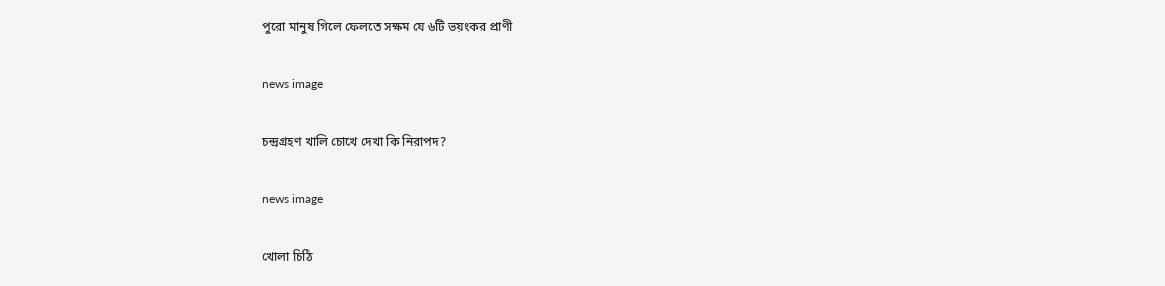পুরো মানুষ গিলে ফেলতে সক্ষম যে ৬টি ভয়ংকর প্রাণী

news image

চন্দ্রগ্রহণ খালি চোখে দেখা কি নিরাপদ?

news image

খোলা চিঠি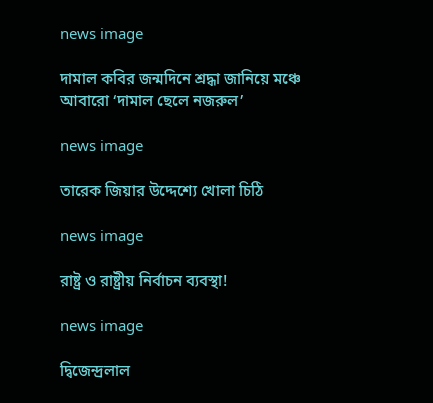news image

দামাল কবির জন্মদিনে শ্রদ্ধা জানিয়ে মঞ্চে আবারো ‘দামাল ছেলে নজরুল’

news image

তারেক জিয়ার উদ্দেশ্যে খোলা চিঠি

news image

রাষ্ট্র ও রাষ্ট্রীয় নির্বাচন ব্যবস্থা!

news image

দ্বিজেন্দ্রলাল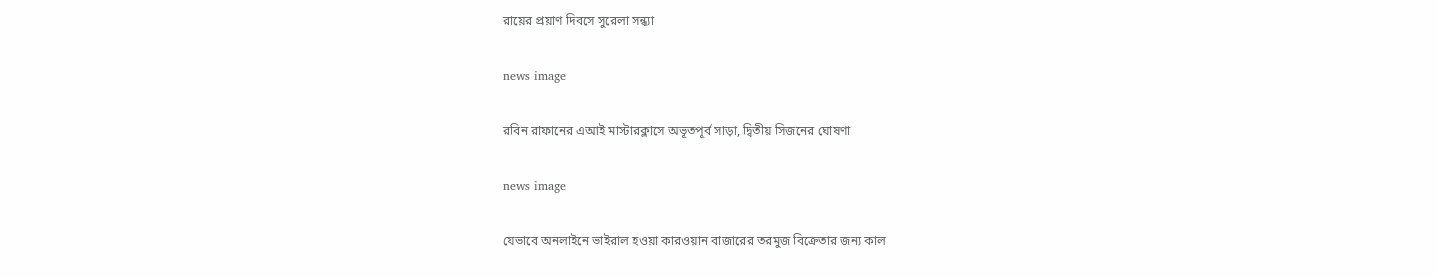রায়ের প্রয়াণ দিবসে সুরেলা সন্ধ্যা

news image

রবিন রাফানের এআই মাস্টারক্লাসে অভূতপূর্ব সাড়া, দ্বিতীয় সিজনের ঘোষণা

news image

যেভাবে অনলাইনে ভাইরাল হওয়া কারওয়ান বাজারের তরমুজ বিক্রেতার জন্য কাল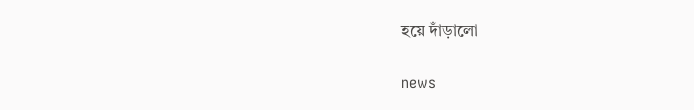হয়ে দাঁড়ালো

news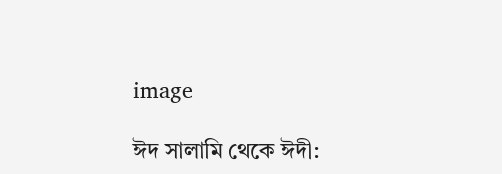image

ঈদ সালামি থেকে ঈদী: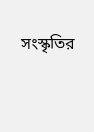সংস্কৃতির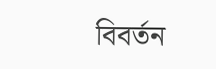বিবর্তন